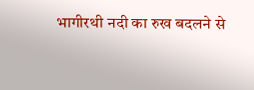भागीरथी नदी का रुख बदलने से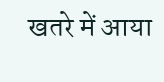खतरे में आया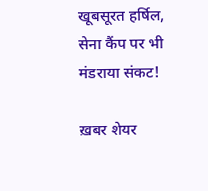खूबसूरत हर्षिल, सेना कैंप पर भी मंडराया संकट!

ख़बर शेयर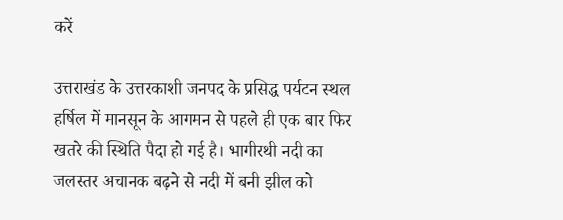करें

उत्तराखंड के उत्तरकाशी जनपद के प्रसिद्ध पर्यटन स्थल हर्षिल में मानसून के आगमन से पहले ही एक बार फिर खतरे की स्थिति पैदा हो गई है। भागीरथी नदी का जलस्तर अचानक बढ़ने से नदी में बनी झील को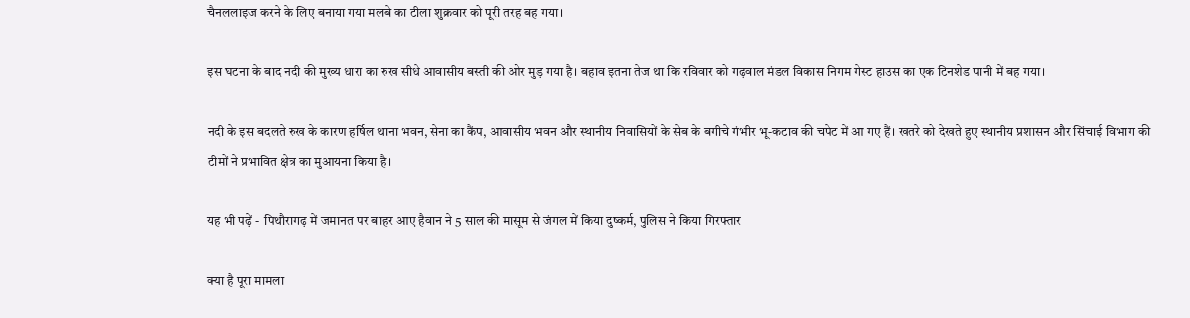चैनललाइज करने के लिए बनाया गया मलबे का टीला शुक्रवार को पूरी तरह बह गया।

इस घटना के बाद नदी की मुख्य धारा का रुख सीधे आवासीय बस्ती की ओर मुड़ गया है। बहाव इतना तेज था कि रविवार को गढ़वाल मंडल विकास निगम गेस्ट हाउस का एक टिनशेड पानी में बह गया।

नदी के इस बदलते रुख के कारण हर्षिल थाना भवन, सेना का कैंप, आवासीय भवन और स्थानीय निवासियों के सेब के बगीचे गंभीर भू-कटाव की चपेट में आ गए हैं। खतरे को देखते हुए स्थानीय प्रशासन और सिंचाई विभाग की टीमों ने प्रभावित क्षेत्र का मुआयना किया है।

यह भी पढ़ें -  पिथौरागढ़ में जमानत पर बाहर आए हैवान ने 5 साल की मासूम से जंगल में किया दुष्कर्म, पुलिस ने किया गिरफ्तार

क्या है पूरा मामला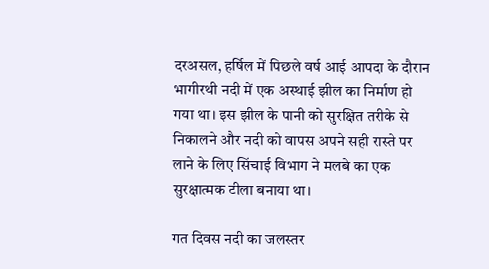दरअसल, हर्षिल में पिछले वर्ष आई आपदा के दौरान भागीरथी नदी में एक अस्थाई झील का निर्माण हो गया था। इस झील के पानी को सुरक्षित तरीके से निकालने और नदी को वापस अपने सही रास्ते पर लाने के लिए सिंचाई विभाग ने मलबे का एक सुरक्षात्मक टीला बनाया था।

गत दिवस नदी का जलस्तर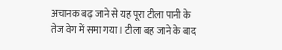अचानक बढ़ जाने से यह पूरा टीला पानी के तेज वेग में समा गया। टीला बह जाने के बाद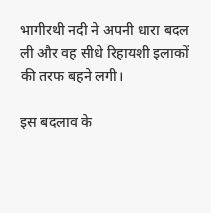भागीरथी नदी ने अपनी धारा बदल ली और वह सीधे रिहायशी इलाकों की तरफ बहने लगी।

इस बदलाव के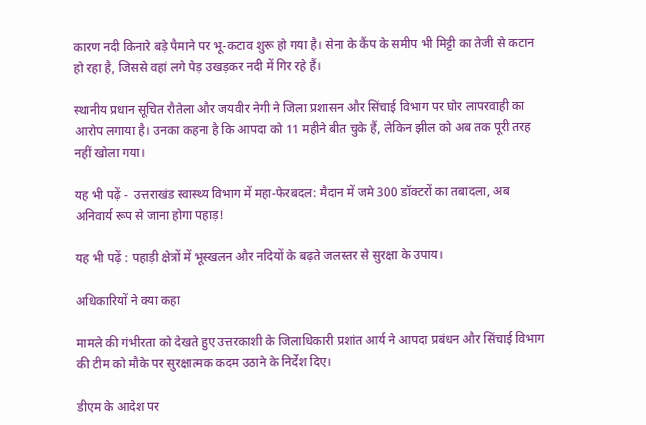कारण नदी किनारे बड़े पैमाने पर भू-कटाव शुरू हो गया है। सेना के कैंप के समीप भी मिट्टी का तेजी से कटान हो रहा है, जिससे वहां लगे पेड़ उखड़कर नदी में गिर रहे हैं।

स्थानीय प्रधान सूचित रौतेला और जयवीर नेगी ने जिला प्रशासन और सिंचाई विभाग पर घोर लापरवाही का आरोप लगाया है। उनका कहना है कि आपदा को 11 महीने बीत चुके हैं, लेकिन झील को अब तक पूरी तरह नहीं खोला गया।

यह भी पढ़ें -  उत्तराखंड स्वास्थ्य विभाग में महा-फेरबदल: मैदान में जमे 300 डॉक्टरों का तबादला, अब अनिवार्य रूप से जाना होगा पहाड़!

यह भी पढ़ें : पहाड़ी क्षेत्रों में भूस्खलन और नदियों के बढ़ते जलस्तर से सुरक्षा के उपाय।

अधिकारियों ने क्या कहा

मामले की गंभीरता को देखते हुए उत्तरकाशी के जिलाधिकारी प्रशांत आर्य ने आपदा प्रबंधन और सिंचाई विभाग की टीम को मौके पर सुरक्षात्मक कदम उठाने के निर्देश दिए।

डीएम के आदेश पर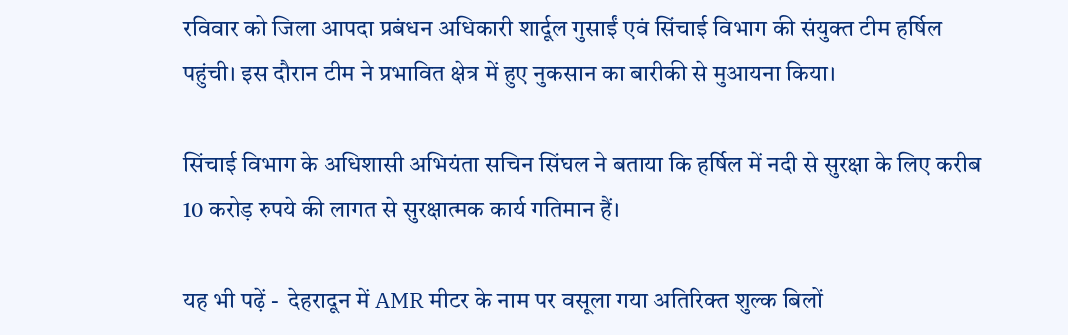रविवार को जिला आपदा प्रबंधन अधिकारी शार्दूल गुसाईं एवं सिंचाई विभाग की संयुक्त टीम हर्षिल पहुंची। इस दौरान टीम ने प्रभावित क्षेत्र में हुए नुकसान का बारीकी से मुआयना किया।

सिंचाई विभाग के अधिशासी अभियंता सचिन सिंघल ने बताया कि हर्षिल में नदी से सुरक्षा के लिए करीब 10 करोड़ रुपये की लागत से सुरक्षात्मक कार्य गतिमान हैं।

यह भी पढ़ें -  देहरादून में AMR मीटर के नाम पर वसूला गया अतिरिक्त शुल्क बिलों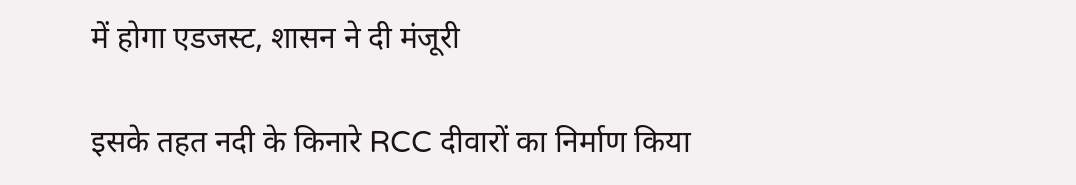में होगा एडजस्ट, शासन ने दी मंजूरी

इसके तहत नदी के किनारे RCC दीवारों का निर्माण किया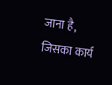जाना है, जिसका कार्य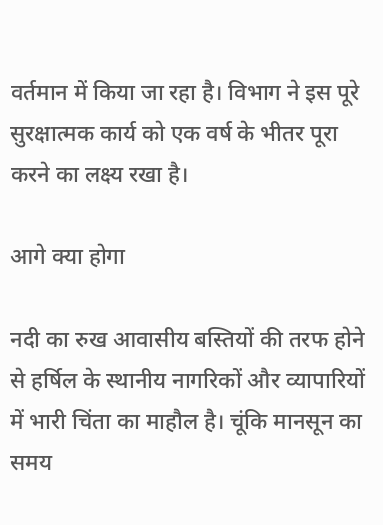वर्तमान में किया जा रहा है। विभाग ने इस पूरे सुरक्षात्मक कार्य को एक वर्ष के भीतर पूरा करने का लक्ष्य रखा है।

आगे क्या होगा

नदी का रुख आवासीय बस्तियों की तरफ होने से हर्षिल के स्थानीय नागरिकों और व्यापारियों में भारी चिंता का माहौल है। चूंकि मानसून का समय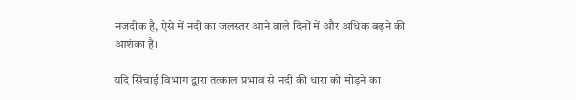नजदीक है, ऐसे में नदी का जलस्तर आने वाले दिनों में और अधिक बढ़ने की आशंका है।

यदि सिंचाई विभाग द्वारा तत्काल प्रभाव से नदी की धारा को मोड़ने का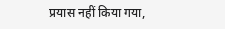प्रयास नहीं किया गया,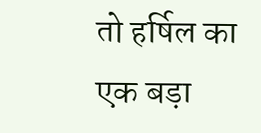तो हर्षिल का एक बड़ा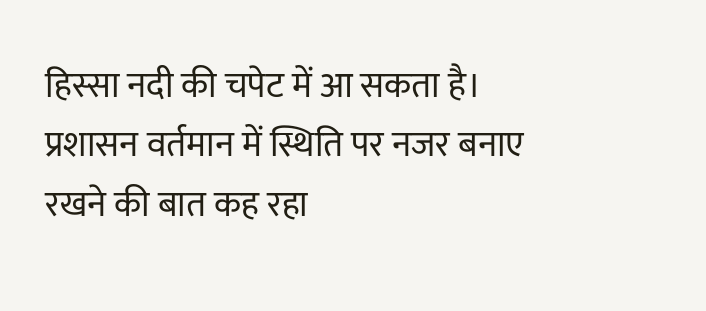हिस्सा नदी की चपेट में आ सकता है। प्रशासन वर्तमान में स्थिति पर नजर बनाए रखने की बात कह रहा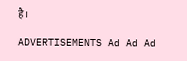है।

ADVERTISEMENTS Ad Ad Ad